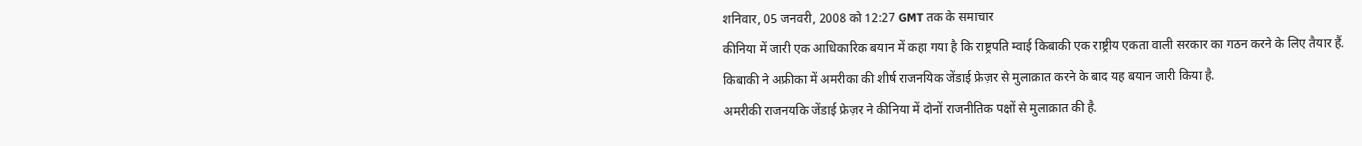शनिवार, 05 जनवरी, 2008 को 12:27 GMT तक के समाचार
कीनिया में जारी एक आधिकारिक बयान में कहा गया है कि राष्ट्रपति म्वाई किबाकी एक राष्ट्रीय एकता वाली सरकार का गठन करने के लिए तैयार हैं.
किबाकी ने अफ्रीका में अमरीका की शीर्ष राजनयिक जेंडाई फ्रेज़र से मुलाक़ात करने के बाद यह बयान जारी किया है.
अमरीकी राजनयकि जेंडाई फ्रेज़र ने कीनिया में दोनों राजनीतिक पक्षों से मुलाक़ात की है.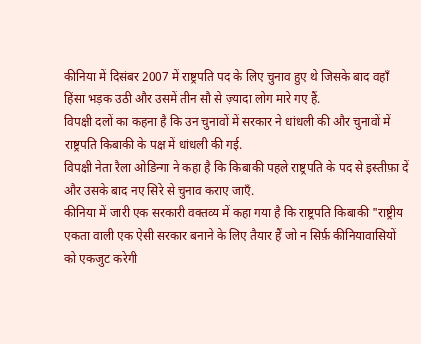कीनिया में दिसंबर 2007 में राष्ट्रपति पद के लिए चुनाव हुए थे जिसके बाद वहाँ हिंसा भड़क उठी और उसमें तीन सौ से ज़्यादा लोग मारे गए हैं.
विपक्षी दलों का कहना है कि उन चुनावों में सरकार ने धांधली की और चुनावों में राष्ट्रपति किबाकी के पक्ष में धांधली की गई.
विपक्षी नेता रैला ओडिन्गा ने कहा है कि किबाकी पहले राष्ट्रपति के पद से इस्तीफ़ा दें और उसके बाद नए सिरे से चुनाव कराए जाएँ.
कीनिया में जारी एक सरकारी वक्तव्य में कहा गया है कि राष्ट्रपति किबाकी "राष्ट्रीय एकता वाली एक ऐसी सरकार बनाने के लिए तैयार हैं जो न सिर्फ़ कीनियावासियों को एकजुट करेगी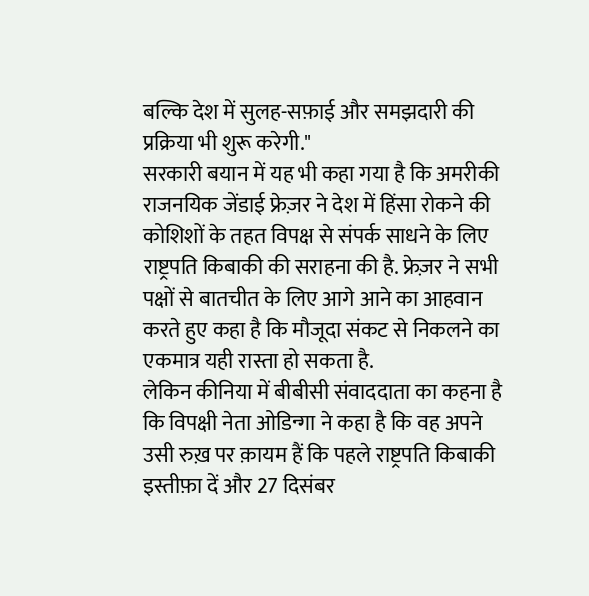बल्कि देश में सुलह-सफ़ाई और समझदारी की प्रक्रिया भी शुरू करेगी."
सरकारी बयान में यह भी कहा गया है कि अमरीकी राजनयिक जेंडाई फ्रेज़र ने देश में हिंसा रोकने की कोशिशों के तहत विपक्ष से संपर्क साधने के लिए राष्ट्रपति किबाकी की सराहना की है. फ्रेज़र ने सभी पक्षों से बातचीत के लिए आगे आने का आहवान करते हुए कहा है कि मौजूदा संकट से निकलने का एकमात्र यही रास्ता हो सकता है.
लेकिन कीनिया में बीबीसी संवाददाता का कहना है कि विपक्षी नेता ओडिन्गा ने कहा है कि वह अपने उसी रुख़ पर क़ायम हैं कि पहले राष्ट्रपति किबाकी इस्तीफ़ा दें और 27 दिसंबर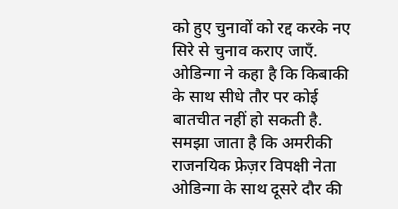को हुए चुनावों को रद्द करके नए सिरे से चुनाव कराए जाएँ.
ओडिन्गा ने कहा है कि किबाकी के साथ सीधे तौर पर कोई बातचीत नहीं हो सकती है. समझा जाता है कि अमरीकी राजनयिक फ्रेज़र विपक्षी नेता ओडिन्गा के साथ दूसरे दौर की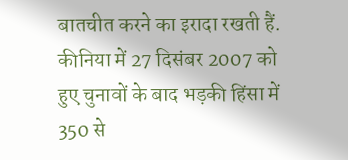बातचीत करने का इरादा रखती हैं.
कीनिया में 27 दिसंबर 2007 को हुए चुनावों के बाद भड़की हिंसा में 350 से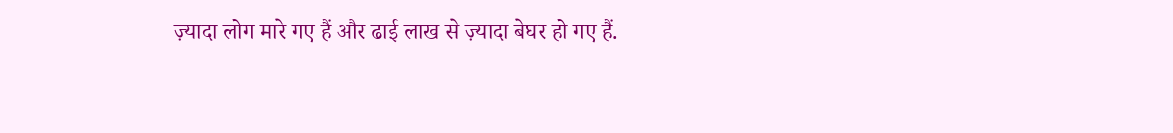ज़्यादा लोग मारे गए हैं और ढाई लाख से ज़्यादा बेघर हो गए हैं.